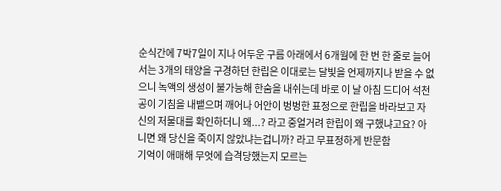순식간에 7박7일이 지나 어두운 구름 아래에서 6개월에 한 번 한 줄로 늘어서는 3개의 태양을 구경하던 한립은 이대로는 달빛을 언제까지나 받을 수 없으니 녹액의 생성이 불가능해 한숨을 내쉬는데 바로 이 날 아침 드디어 석천공이 기침을 내뱉으며 깨어나 어안이 벙벙한 표정으로 한립을 바라보고 자신의 저물대를 확인하더니 왜...? 라고 중얼거려 한립이 왜 구했냐고요? 아니면 왜 당신을 죽이지 않았냐는겁니까? 라고 무표정하게 반문함
기억이 애매해 무엇에 습격당했는지 모르는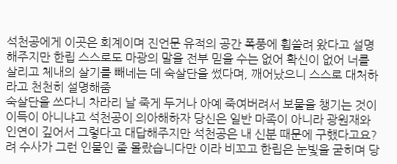석천공에게 이곳은 회계이며 진언문 유적의 공간 폭풍에 휩쓸려 왔다고 설명해주지만 한립 스스로도 마광의 말을 전부 믿을 수는 없어 확신이 없어 너를 살리고 체내의 살기를 빼네는 데 숙살단을 썼다며, 깨어났으니 스스로 대처하라고 천천히 설명해줌
숙살단을 쓰다니 차라리 날 죽게 두거나 아예 죽여버려서 보물을 챙기는 것이 이득이 아니냐고 석천공이 의아해하자 당신은 일반 마족이 아니라 광원재와 인연이 깊어서 그렇다고 대답해주지만 석천공은 내 신분 때문에 구했다고요? 려 수사가 그런 인물인 줄 몰랐습니다만 이라 비꼬고 한립은 눈빛을 굳히며 당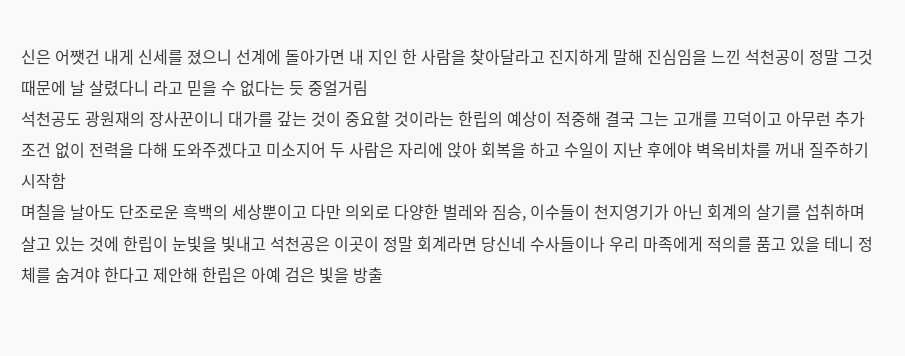신은 어쨋건 내게 신세를 졌으니 선계에 돌아가면 내 지인 한 사람을 찾아달라고 진지하게 말해 진심임을 느낀 석천공이 정말 그것 때문에 날 살렸다니 라고 믿을 수 없다는 듯 중얼거림
석천공도 광원재의 장사꾼이니 대가를 갚는 것이 중요할 것이라는 한립의 예상이 적중해 결국 그는 고개를 끄덕이고 아무런 추가 조건 없이 전력을 다해 도와주겠다고 미소지어 두 사람은 자리에 앉아 회복을 하고 수일이 지난 후에야 벽옥비차를 꺼내 질주하기 시작함
며칠을 날아도 단조로운 흑백의 세상뿐이고 다만 의외로 다양한 벌레와 짐승, 이수들이 천지영기가 아닌 회계의 살기를 섭취하며 살고 있는 것에 한립이 눈빛을 빛내고 석천공은 이곳이 정말 회계라면 당신네 수사들이나 우리 마족에게 적의를 품고 있을 테니 정체를 숨겨야 한다고 제안해 한립은 아예 검은 빛을 방출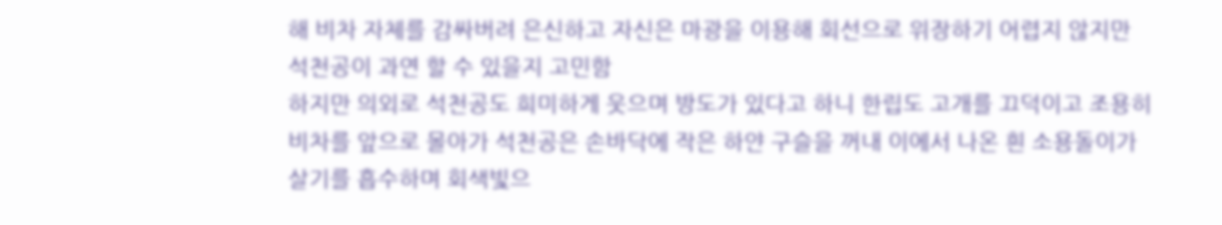해 비차 자체를 감싸버려 은신하고 자신은 마광을 이용해 회선으로 위장하기 어렵지 않지만 석천공이 과연 할 수 있을지 고민함
하지만 의외로 석천공도 희미하게 웃으며 방도가 있다고 하니 한립도 고개를 끄덕이고 조용히 비차를 앞으로 몰아가 석천공은 손바닥에 작은 하얀 구슬을 꺼내 이에서 나온 흰 소용돌이가 살기를 흡수하며 회색빛으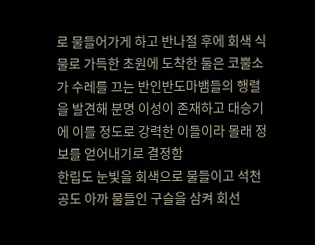로 물들어가게 하고 반나절 후에 회색 식물로 가득한 초원에 도착한 둘은 코뿔소가 수레를 끄는 반인반도마뱀들의 행렬을 발견해 분명 이성이 존재하고 대승기에 이를 정도로 강력한 이들이라 몰래 정보를 얻어내기로 결정함
한립도 눈빛을 회색으로 물들이고 석천공도 아까 물들인 구슬을 삼켜 회선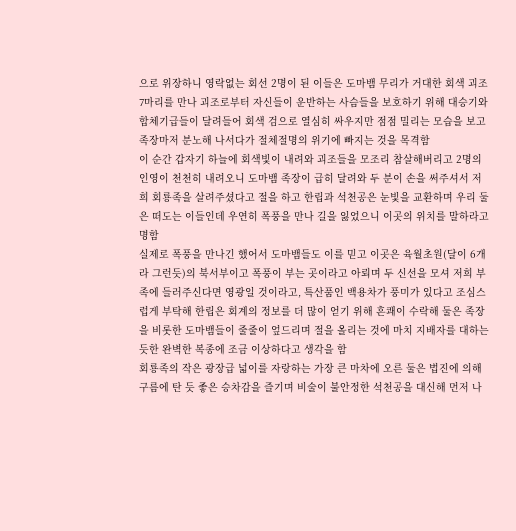으로 위장하니 영락없는 회선 2명이 된 이들은 도마뱀 무리가 거대한 회색 괴조 7마리를 만나 괴조로부터 자신들이 운반하는 사슴들을 보호하기 위해 대승기와 합체기급들이 달려들어 회색 검으로 열심히 싸우지만 점점 밀리는 모습을 보고 족장마저 분노해 나서다가 절체절명의 위기에 빠지는 것을 목격함
이 순간 갑자기 하늘에 회색빛이 내려와 괴조들을 모조리 참살해버리고 2명의 인영이 천천히 내려오니 도마뱀 족장이 급히 달려와 두 분이 손을 써주셔서 저희 회룡족을 살려주셨다고 절을 하고 한립과 석천공은 눈빛을 교환하며 우리 둘은 떠도는 이들인데 우연히 폭풍을 만나 길을 잃었으니 이곳의 위치를 말하라고 명함
실제로 폭풍을 만나긴 했어서 도마뱀들도 이를 믿고 이곳은 육월초원(달이 6개라 그런듯)의 북서부이고 폭풍이 부는 곳이라고 아뢰며 두 신선을 모셔 저희 부족에 들러주신다면 영광일 것이라고, 특산품인 백용차가 풍미가 있다고 조심스럽게 부탁해 한립은 회계의 정보를 더 많이 얻기 위해 흔쾌이 수락해 둘은 족장을 비롯한 도마뱀들이 줄줄이 엎드리며 절을 올리는 것에 마치 지배자를 대하는 듯한 완벽한 복종에 조금 이상하다고 생각을 함
회룡족의 작은 광장급 넓이를 자랑하는 가장 큰 마차에 오른 둘은 법진에 의해 구름에 탄 듯 좋은 승차감을 즐기며 비술이 불안정한 석천공을 대신해 먼저 나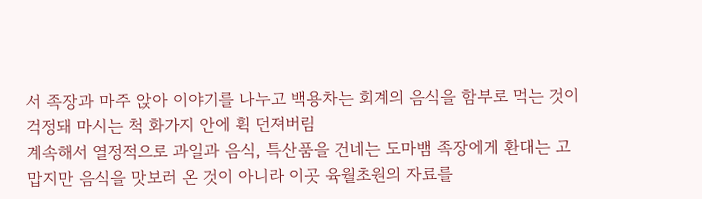서 족장과 마주 앉아 이야기를 나누고 백용차는 회계의 음식을 함부로 먹는 것이 걱정돼 마시는 척 화가지 안에 휙 던져버림
계속해서 열정적으로 과일과 음식, 특산품을 건네는 도마뱀 족장에게 환대는 고맙지만 음식을 맛보러 온 것이 아니라 이곳 육월초원의 자료를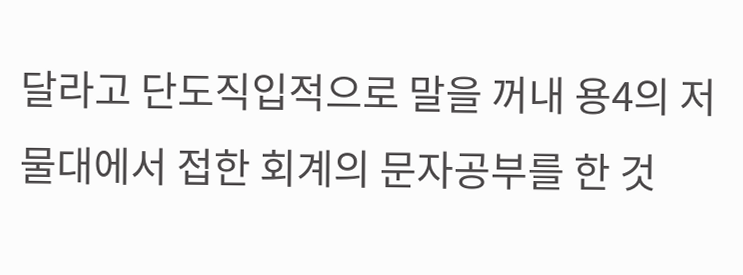달라고 단도직입적으로 말을 꺼내 용4의 저물대에서 접한 회계의 문자공부를 한 것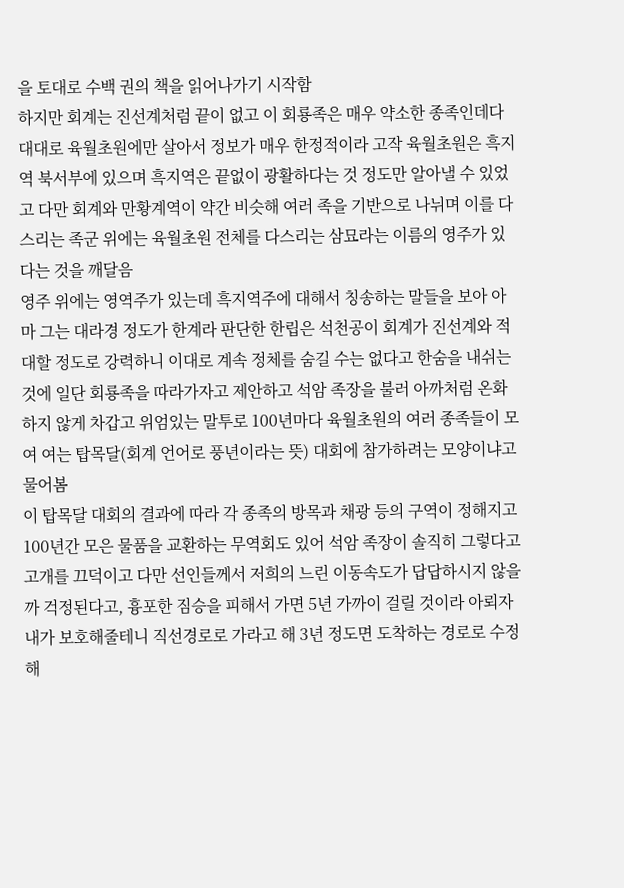을 토대로 수백 권의 책을 읽어나가기 시작함
하지만 회계는 진선계처럼 끝이 없고 이 회룡족은 매우 약소한 종족인데다 대대로 육월초원에만 살아서 정보가 매우 한정적이라 고작 육월초원은 흑지역 북서부에 있으며 흑지역은 끝없이 광활하다는 것 정도만 알아낼 수 있었고 다만 회계와 만황계역이 약간 비슷해 여러 족을 기반으로 나뉘며 이를 다스리는 족군 위에는 육월초원 전체를 다스리는 삼묘라는 이름의 영주가 있다는 것을 깨달음
영주 위에는 영역주가 있는데 흑지역주에 대해서 칭송하는 말들을 보아 아마 그는 대라경 정도가 한계라 판단한 한립은 석천공이 회계가 진선계와 적대할 정도로 강력하니 이대로 계속 정체를 숨길 수는 없다고 한숨을 내쉬는 것에 일단 회룡족을 따라가자고 제안하고 석암 족장을 불러 아까처럼 온화하지 않게 차갑고 위엄있는 말투로 100년마다 육월초원의 여러 종족들이 모여 여는 탑목달(회계 언어로 풍년이라는 뜻) 대회에 참가하려는 모양이냐고 물어봄
이 탑목달 대회의 결과에 따라 각 종족의 방목과 채광 등의 구역이 정해지고 100년간 모은 물품을 교환하는 무역회도 있어 석암 족장이 솔직히 그렇다고 고개를 끄덕이고 다만 선인들께서 저희의 느린 이동속도가 답답하시지 않을까 걱정된다고, 흉포한 짐승을 피해서 가면 5년 가까이 걸릴 것이라 아뢰자 내가 보호해줄테니 직선경로로 가라고 해 3년 정도면 도착하는 경로로 수정해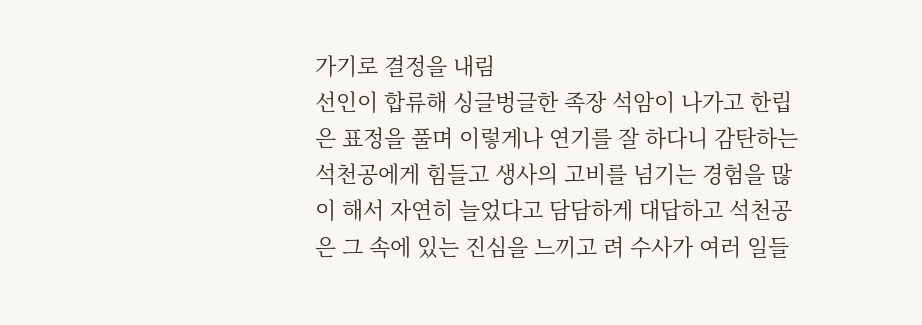가기로 결정을 내림
선인이 합류해 싱글벙글한 족장 석암이 나가고 한립은 표정을 풀며 이렇게나 연기를 잘 하다니 감탄하는 석천공에게 힘들고 생사의 고비를 넘기는 경험을 많이 해서 자연히 늘었다고 담담하게 대답하고 석천공은 그 속에 있는 진심을 느끼고 려 수사가 여러 일들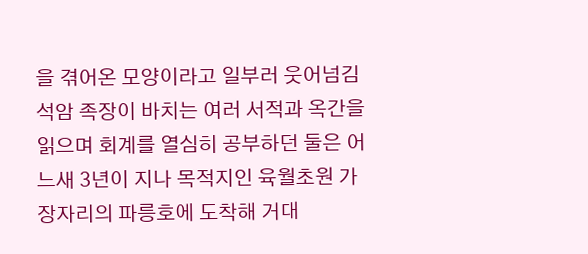을 겪어온 모양이라고 일부러 웃어넘김
석암 족장이 바치는 여러 서적과 옥간을 읽으며 회계를 열심히 공부하던 둘은 어느새 3년이 지나 목적지인 육월초원 가장자리의 파릉호에 도착해 거대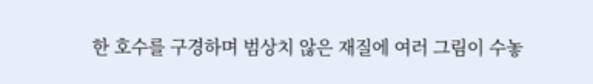한 호수를 구경하며 범상치 않은 재질에 여러 그림이 수놓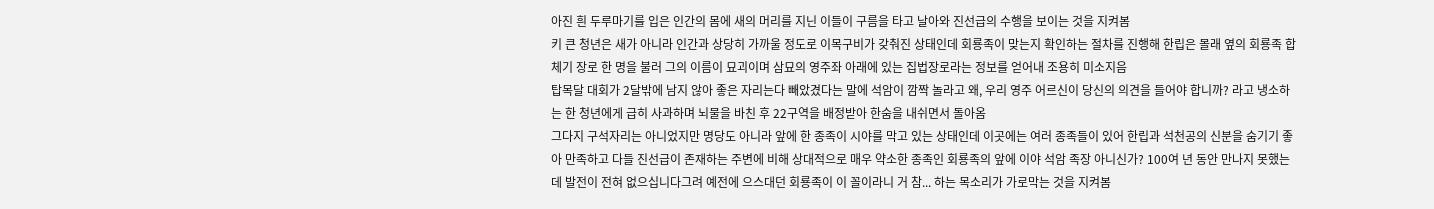아진 흰 두루마기를 입은 인간의 몸에 새의 머리를 지닌 이들이 구름을 타고 날아와 진선급의 수행을 보이는 것을 지켜봄
키 큰 청년은 새가 아니라 인간과 상당히 가까울 정도로 이목구비가 갖춰진 상태인데 회룡족이 맞는지 확인하는 절차를 진행해 한립은 몰래 옆의 회룡족 합체기 장로 한 명을 불러 그의 이름이 묘괴이며 삼묘의 영주좌 아래에 있는 집법장로라는 정보를 얻어내 조용히 미소지음
탑목달 대회가 2달밖에 남지 않아 좋은 자리는다 빼았겼다는 말에 석암이 깜짝 놀라고 왜, 우리 영주 어르신이 당신의 의견을 들어야 합니까? 라고 냉소하는 한 청년에게 급히 사과하며 뇌물을 바친 후 22구역을 배정받아 한숨을 내쉬면서 돌아옴
그다지 구석자리는 아니었지만 명당도 아니라 앞에 한 종족이 시야를 막고 있는 상태인데 이곳에는 여러 종족들이 있어 한립과 석천공의 신분을 숨기기 좋아 만족하고 다들 진선급이 존재하는 주변에 비해 상대적으로 매우 약소한 종족인 회룡족의 앞에 이야 석암 족장 아니신가? 100여 년 동안 만나지 못했는데 발전이 전혀 없으십니다그려 예전에 으스대던 회룡족이 이 꼴이라니 거 참... 하는 목소리가 가로막는 것을 지켜봄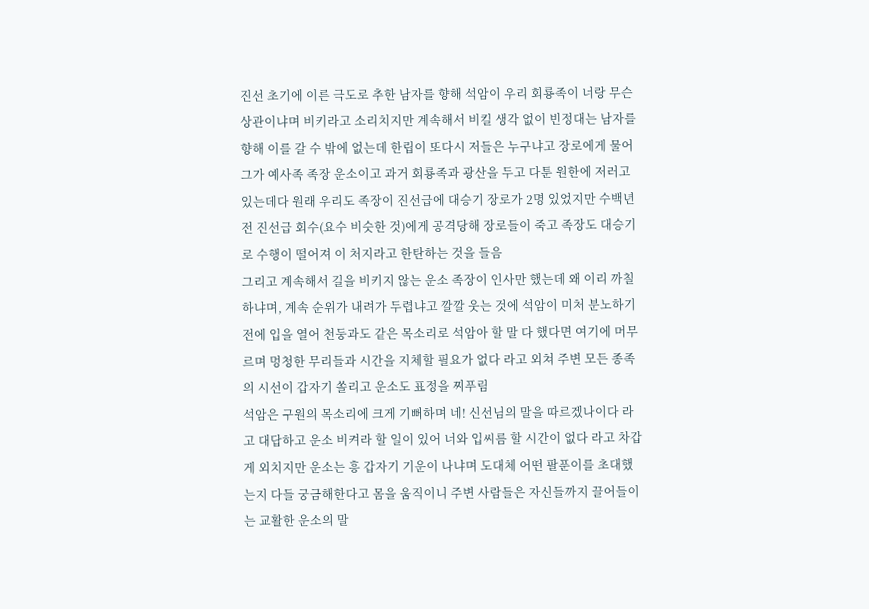진선 초기에 이른 극도로 추한 남자를 향해 석암이 우리 회룡족이 너랑 무슨 상관이냐며 비키라고 소리치지만 계속해서 비킬 생각 없이 빈정대는 남자를 향해 이를 갈 수 밖에 없는데 한립이 또다시 저들은 누구냐고 장로에게 물어 그가 예사족 족장 운소이고 과거 회룡족과 광산을 두고 다툰 원한에 저러고 있는데다 원래 우리도 족장이 진선급에 대승기 장로가 2명 있었지만 수백년 전 진선급 회수(요수 비슷한 것)에게 공격당해 장로들이 죽고 족장도 대승기로 수행이 떨어져 이 처지라고 한탄하는 것을 들음
그리고 계속해서 길을 비키지 않는 운소 족장이 인사만 했는데 왜 이리 까칠하냐며, 계속 순위가 내려가 두렵냐고 깔깔 웃는 것에 석암이 미처 분노하기 전에 입을 열어 천둥과도 같은 목소리로 석암아 할 말 다 했다면 여기에 머무르며 멍청한 무리들과 시간을 지체할 필요가 없다 라고 외쳐 주변 모든 종족의 시선이 갑자기 쏠리고 운소도 표정을 찌푸림
석암은 구원의 목소리에 크게 기뻐하며 네! 신선님의 말을 따르겠나이다 라고 대답하고 운소 비켜라 할 일이 있어 너와 입씨름 할 시간이 없다 라고 차갑게 외치지만 운소는 흥 갑자기 기운이 나냐며 도대체 어떤 팔푼이를 초대했는지 다들 궁금해한다고 몸을 움직이니 주변 사람들은 자신들까지 끌어들이는 교활한 운소의 말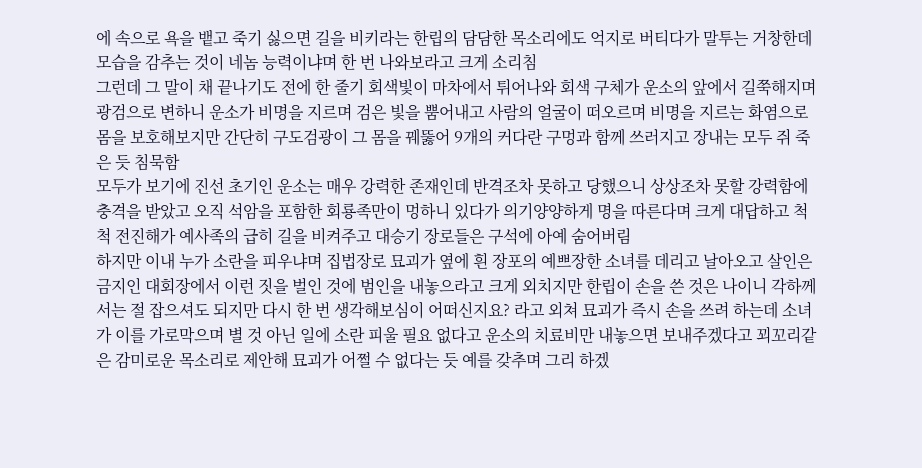에 속으로 욕을 뱉고 죽기 싫으면 길을 비키라는 한립의 담담한 목소리에도 억지로 버티다가 말투는 거창한데 모습을 감추는 것이 네놈 능력이냐며 한 번 나와보라고 크게 소리침
그런데 그 말이 채 끝나기도 전에 한 줄기 회색빛이 마차에서 튀어나와 회색 구체가 운소의 앞에서 길쭉해지며 광검으로 변하니 운소가 비명을 지르며 검은 빛을 뿜어내고 사람의 얼굴이 떠오르며 비명을 지르는 화염으로 몸을 보호해보지만 간단히 구도검광이 그 몸을 꿰뚫어 9개의 커다란 구멍과 함께 쓰러지고 장내는 모두 쥐 죽은 듯 침묵함
모두가 보기에 진선 초기인 운소는 매우 강력한 존재인데 반격조차 못하고 당했으니 상상조차 못할 강력함에 충격을 받았고 오직 석암을 포함한 회룡족만이 멍하니 있다가 의기양양하게 명을 따른다며 크게 대답하고 척척 전진해가 예사족의 급히 길을 비켜주고 대승기 장로들은 구석에 아예 숨어버림
하지만 이내 누가 소란을 피우냐며 집법장로 묘괴가 옆에 흰 장포의 예쁘장한 소녀를 데리고 날아오고 살인은 금지인 대회장에서 이런 짓을 벌인 것에 범인을 내놓으라고 크게 외치지만 한립이 손을 쓴 것은 나이니 각하께서는 절 잡으셔도 되지만 다시 한 번 생각해보심이 어떠신지요? 라고 외쳐 묘괴가 즉시 손을 쓰려 하는데 소녀가 이를 가로막으며 별 것 아닌 일에 소란 피울 필요 없다고 운소의 치료비만 내놓으면 보내주겠다고 꾀꼬리같은 감미로운 목소리로 제안해 묘괴가 어쩔 수 없다는 듯 예를 갖추며 그리 하겠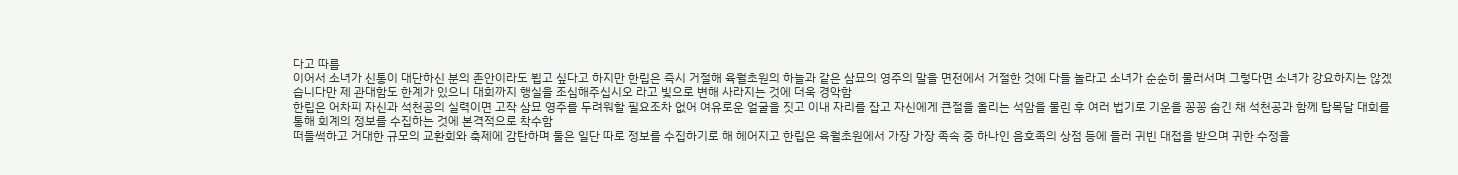다고 따름
이어서 소녀가 신통이 대단하신 분의 존안이라도 뵙고 싶다고 하지만 한립은 즉시 거절해 육월초원의 하늘과 같은 삼묘의 영주의 말을 면전에서 거절한 것에 다들 놀라고 소녀가 순순히 물러서며 그렇다면 소녀가 강요하지는 않겠습니다만 제 관대함도 한계가 있으니 대회까지 행실을 조심해주십시오 라고 빛으로 변해 사라지는 것에 더욱 경악함
한립은 어차피 자신과 석천공의 실력이면 고작 삼묘 영주를 두려워할 필요조차 없어 여유로운 얼굴을 짓고 이내 자리를 잡고 자신에게 큰절을 올리는 석암을 물린 후 여러 법기로 기운을 꽁꽁 숨긴 채 석천공과 함께 탑목달 대회를 통해 회계의 정보를 수집하는 것에 본격적으로 착수함
떠들썩하고 거대한 규모의 교환회와 축제에 감탄하며 둘은 일단 따로 정보를 수집하기로 해 헤어지고 한립은 육월초원에서 가장 가장 족속 중 하나인 음호족의 상점 등에 들러 귀빈 대접을 받으며 귀한 수정을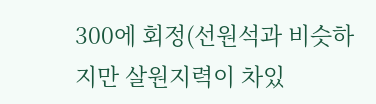300에 회정(선원석과 비슷하지만 살원지력이 차있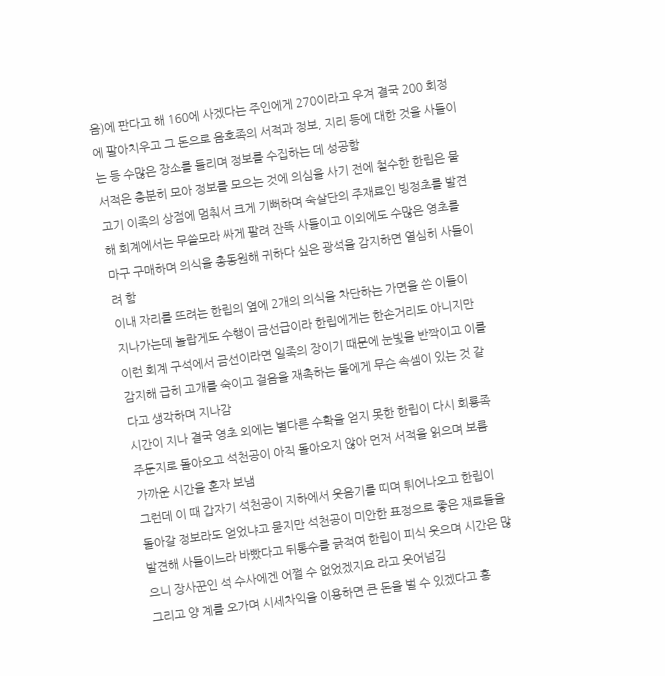음)에 판다고 해 160에 사겠다는 주인에게 270이라고 우겨 결국 200 회정에 팔아치우고 그 돈으로 음호족의 서적과 정보, 지리 등에 대한 것을 사들이는 등 수많은 장소를 들리며 정보를 수집하는 데 성공함
서적은 충분히 모아 정보를 모으는 것에 의심을 사기 전에 철수한 한립은 물고기 이족의 상점에 멈춰서 크게 기뻐하며 숙살단의 주재료인 빙정초를 발견해 회계에서는 무쓸모라 싸게 팔려 잔뜩 사들이고 이외에도 수많은 영초를 마구 구매하며 의식을 총동원해 귀하다 싶은 광석을 감지하면 열심히 사들이려 함
이내 자리를 뜨려는 한립의 옆에 2개의 의식을 차단하는 가면을 쓴 이들이 지나가는데 놀랍게도 수행이 금선급이라 한립에게는 한손거리도 아니지만 이런 회계 구석에서 금선이라면 일족의 장이기 때문에 눈빛을 반짝이고 이를 감지해 급히 고개를 숙이고 걸음을 재촉하는 둘에게 무슨 속셈이 있는 것 같다고 생각하며 지나감
시간이 지나 결국 영초 외에는 별다른 수확을 얻지 못한 한립이 다시 회룡족 주둔지로 돌아오고 석천공이 아직 돌아오지 않아 먼저 서적을 읽으며 보름 가까운 시간을 혼자 보냄
그런데 이 때 갑자기 석천공이 지하에서 웃음기를 띠며 튀어나오고 한립이 돌아갈 정보라도 얻었냐고 묻지만 석천공이 미안한 표정으로 좋은 재료들을 발견해 사들이느라 바빴다고 뒤통수를 긁적여 한립이 피식 웃으며 시간은 많으니 장사꾼인 석 수사에겐 어쩔 수 없었겠지요 라고 웃어넘김
그리고 양 계를 오가며 시세차익을 이용하면 큰 돈을 벌 수 있겠다고 흥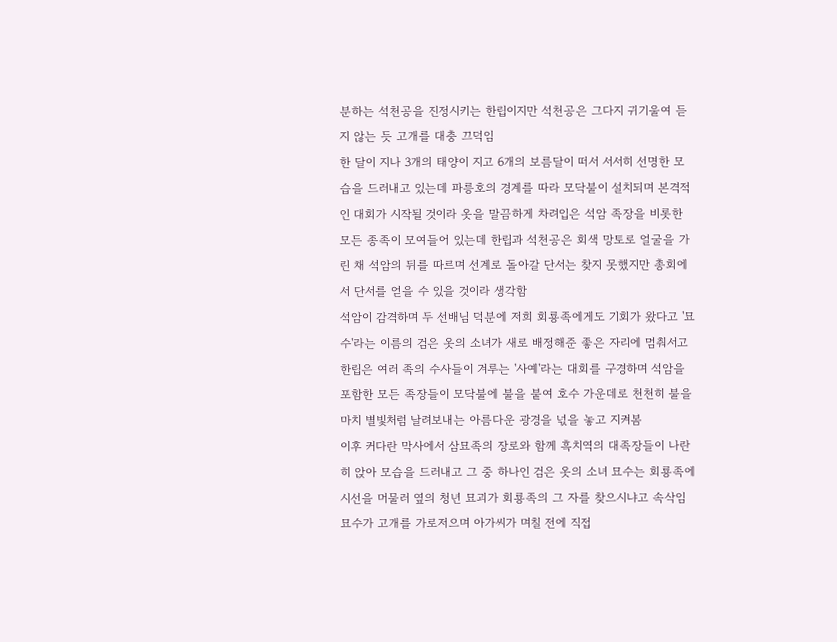분하는 석천공을 진정시키는 한립이지만 석천공은 그다지 귀기울여 듣지 않는 듯 고개를 대충 끄덕임
한 달이 지나 3개의 태양이 지고 6개의 보름달이 떠서 서서히 선명한 모습을 드러내고 있는데 파릉호의 경계를 따라 모닥불이 설치되며 본격적인 대회가 시작될 것이라 옷을 말끔하게 차려입은 석암 족장을 비롯한 모든 종족이 모여들어 있는데 한립과 석천공은 회색 망토로 얼굴을 가린 채 석암의 뒤를 따르며 선계로 돌아갈 단서는 찾지 못했지만 총회에서 단서를 얻을 수 있을 것이라 생각함
석암이 감격하며 두 선배님 덕분에 저희 회룡족에게도 기회가 왔다고 '묘수'라는 이름의 검은 옷의 소녀가 새로 배정해준 좋은 자리에 멈춰서고 한립은 여러 족의 수사들이 겨루는 '사예'라는 대회를 구경하며 석암을 포함한 모든 족장들이 모닥불에 불을 붙여 호수 가운데로 천천히 불을 마치 별빛처럼 날려보내는 아름다운 광경을 넋을 놓고 지켜봄
이후 커다란 막사에서 삼묘족의 장로와 함께 흑치역의 대족장들이 나란히 앉아 모습을 드러내고 그 중 하나인 검은 옷의 소녀 묘수는 회룡족에 시선을 머물러 옆의 청년 묘괴가 회룡족의 그 자를 찾으시냐고 속삭임
묘수가 고개를 가로저으며 아가씨가 며칠 전에 직접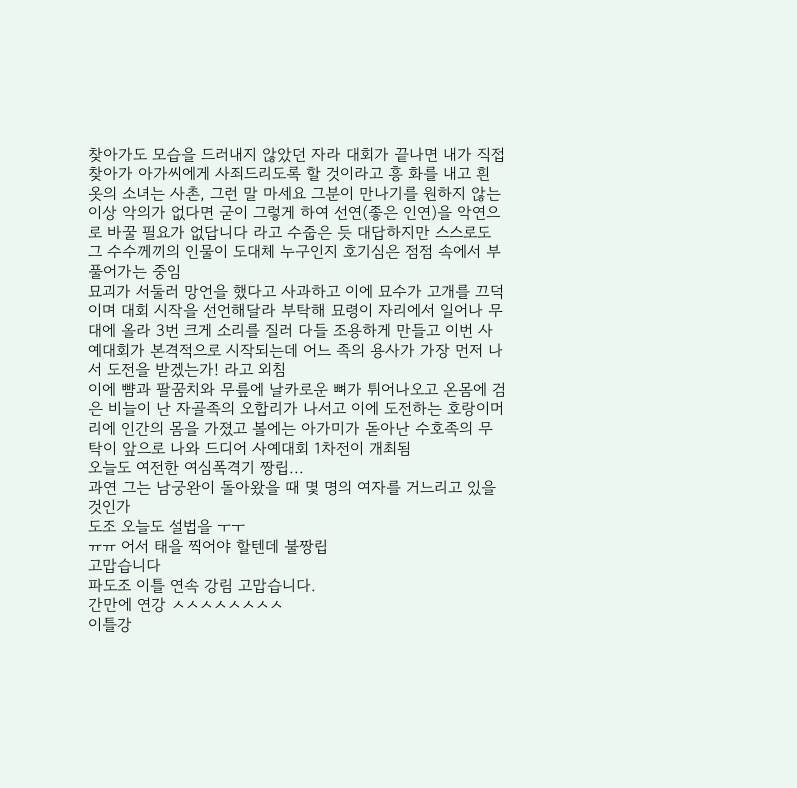찾아가도 모습을 드러내지 않았던 자라 대회가 끝나면 내가 직접 찾아가 아가씨에게 사죄드리도록 할 것이라고 흥 화를 내고 흰 옷의 소녀는 사촌, 그런 말 마세요 그분이 만나기를 원하지 않는 이상 악의가 없다면 굳이 그렇게 하여 선연(좋은 인연)을 악연으로 바꿀 필요가 없답니다 라고 수줍은 듯 대답하지만 스스로도 그 수수께끼의 인물이 도대체 누구인지 호기심은 점점 속에서 부풀어가는 중임
묘괴가 서둘러 망언을 했다고 사과하고 이에 묘수가 고개를 끄덕이며 대회 시작을 선언해달라 부탁해 묘령이 자리에서 일어나 무대에 올라 3번 크게 소리를 질러 다들 조용하게 만들고 이번 사예대회가 본격적으로 시작되는데 어느 족의 용사가 가장 먼저 나서 도전을 받겠는가! 라고 외침
이에 뺨과 팔꿈치와 무릎에 날카로운 뼈가 튀어나오고 온몸에 검은 비늘이 난 자골족의 오합리가 나서고 이에 도전하는 호랑이머리에 인간의 몸을 가졌고 볼에는 아가미가 돋아난 수호족의 무탁이 앞으로 나와 드디어 사예대회 1차전이 개최됨
오늘도 여전한 여심폭격기 짱립...
과연 그는 남궁완이 돌아왔을 때 몇 명의 여자를 거느리고 있을 것인가
도조 오늘도 설법을 ㅜㅜ
ㅠㅠ 어서 태을 찍어야 할텐데 불짱립
고맙습니다
파도조 이틀 연속 강림 고맙습니다.
간만에 연강 ㅅㅅㅅㅅㅅㅅㅅㅅ
이틀강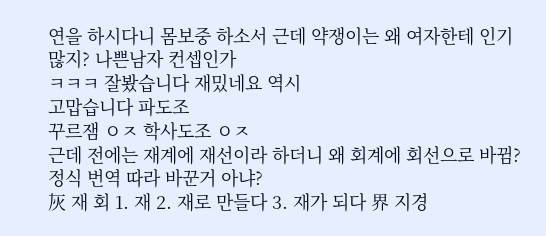연을 하시다니 몸보중 하소서 근데 약쟁이는 왜 여자한테 인기 많지? 나쁜남자 컨셉인가
ㅋㅋㅋ 잘봤습니다 재밌네요 역시
고맙습니다 파도조
꾸르잼 ㅇㅈ 학사도조 ㅇㅈ
근데 전에는 재계에 재선이라 하더니 왜 회계에 회선으로 바뀜?
정식 번역 따라 바꾼거 아냐?
灰 재 회 1. 재 2. 재로 만들다 3. 재가 되다 界 지경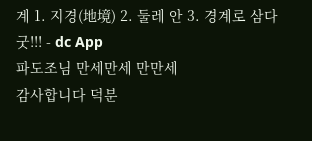계 1. 지경(地境) 2. 둘레 안 3. 경계로 삼다
굿!!! - dc App
파도조님 만세만세 만만세
감사합니다 덕분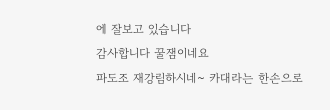에 잘보고 있습니다
감사합니다 꿀잼이네요
파도조 재강림하시네~ 카대라는 한손으로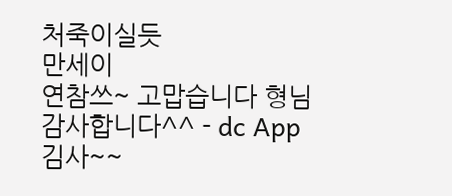처죽이실듯
만세이
연참쓰~ 고맙습니다 형님
감사합니다^^ - dc App
김사~~